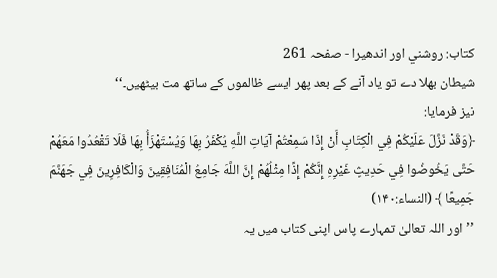کتاب: روشني اور اندھیرا - صفحہ 261
شیطان بھلا دے تو یاد آنے کے بعد پھر ایسے ظالموں کے ساتھ مت بیٹھیں۔‘‘
نیز فرمایا:
﴿وَقَدْ نَزَّلَ عَلَيْكُمْ فِي الْكِتَابِ أَنْ إِذَا سَمِعْتُمْ آيَاتِ اللَّهِ يُكْفَرُ بِهَا وَيُسْتَهْزَأُ بِهَا فَلَا تَقْعُدُوا مَعَهُمْ حَتَّى يَخُوضُوا فِي حَدِيثٍ غَيْرِهِ إِنَّكُمْ إِذًا مِثْلُهُمْ إِنَّ اللَّهَ جَامِعُ الْمُنَافِقِينَ وَالْكَافِرِينَ فِي جَهَنَّمَ جَمِيعًا ﴾ (النساء:۱۴۰)
’’اور اللہ تعالیٰ تمہارے پاس اپنی کتاب میں یہ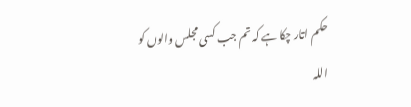حکم اتار چکا ہے کہ تم جب کسی مجلس والوں کو اللہ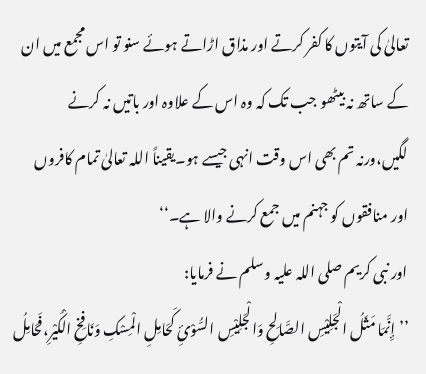تعالیٰ کی آیتوں کا کفر کرتے اور مذاق اڑاتے ہوئے سنو تو اس مجمع میں ان کے ساتھ نہ بیٹھو جب تک کہ وہ اس کے علاوہ اور باتیں نہ کرنے لگیں،ورنہ تم بھی اس وقت انہی جیسے ہو۔یقیناً اللہ تعالیٰ تمام کافروں اور منافقوں کو جہنم میں جمع کرنے والا ہے۔‘‘
اور نبی کریم صلی اللہ علیہ وسلم نے فرمایا:
’’إِنَّمَا مَثَلُ الْجَلِیْسِ الصَّالِحِ وَالْجَلِیْسِ السُّوْئِ کَحَامِلِ الْمِسْکِ وَنَافِخِ الْکَیْرِ،فَحَامِلُ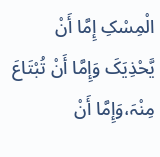الْمِسْکِ إِمَّا أَنْ یَّحْذِیَکَ وَإِمَّا أَنْ تُبْتَاعَ مِنْہَ،وَإِمَّا أَنْ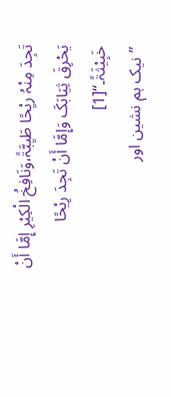تَجِدَ مِنْہُ ریِْحًا طَیِبَّۃً،وَنَافِخُ الْکِیْرِ إِمَّا أَنْ یَحْرِقَ ثِیَابَکَ وَإِمَّا أَنْ تَجِدَ رِیْحًا خَبِیْثَۃً۔‘‘[1]
’’نیک ہم نشین اور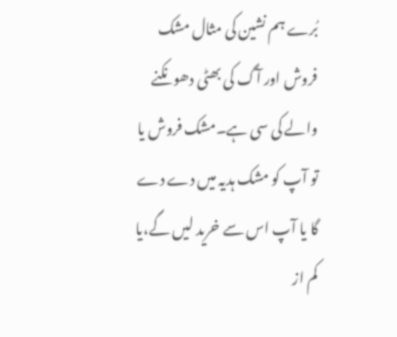بُرے ہم نشین کی مثال مشک فروش اور آگ کی بھٹی دھونکنے والے کی سی ہے۔مشک فروش یا تو آپ کو مشک ہدیہ میں دے دے گا یا آپ اس سے خرید لیں گے،یا کم از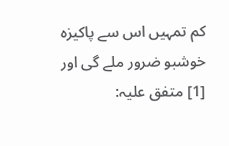کم تمہیں اس سے پاکیزہ خوشبو ضرور ملے گی اور
[1] متفق علیہ: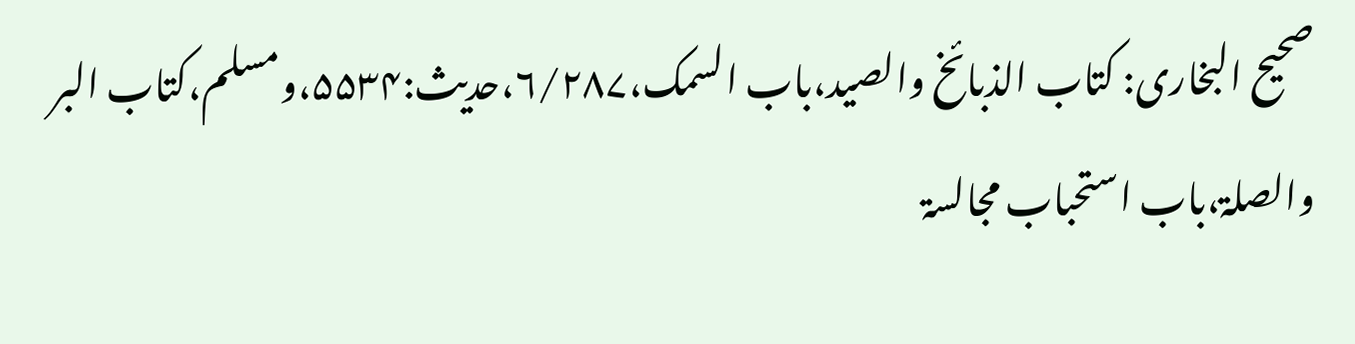صحیح البخاری: کتاب الذبائخ والصید،باب السمک،۶/۲۸۷،حدیث:۵۵۳۴،ومسلم،کتاب البر والصلۃ،باب استحباب مجالسۃ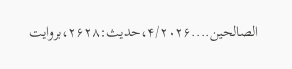الصالحین....۴/۲۰۲۶،حدیث:۲۶۲۸،بروایت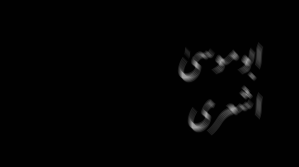ابوموسیٰ اشعری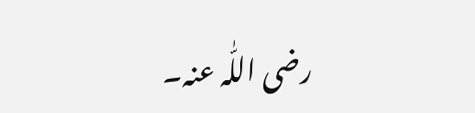رضی اللّٰہ عنہ۔